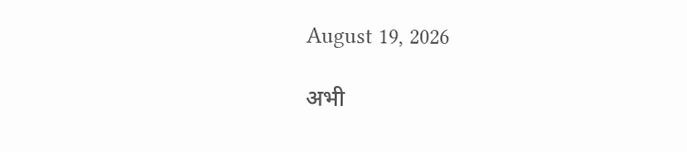August 19, 2026

अभी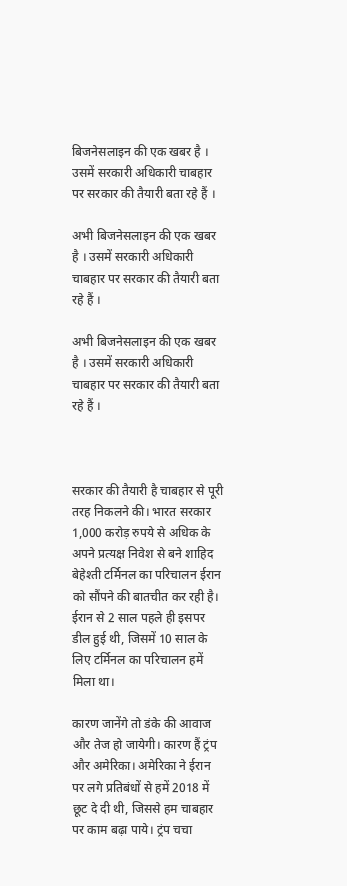बिजनेसलाइन की एक खबर है । उसमें सरकारी अधिकारी चाबहार पर सरकार की तैयारी बता रहे हैं ।

अभी बिजनेसलाइन की एक खबर है । उसमें सरकारी अधिकारी चाबहार पर सरकार की तैयारी बता रहे हैं ।

अभी बिजनेसलाइन की एक खबर है । उसमें सरकारी अधिकारी चाबहार पर सरकार की तैयारी बता रहे हैं ।



सरकार की तैयारी है चाबहार से पूरी तरह निकलने की। भारत सरकार 1,000 करोड़ रुपये से अधिक के अपने प्रत्यक्ष निवेश से बने शाहिद बेहेश्ती टर्मिनल का परिचालन ईरान को सौंपने की बातचीत कर रही है। ईरान से 2 साल पहले ही इसपर डील हुई थी, जिसमें 10 साल के लिए टर्मिनल का परिचालन हमें मिला था।

कारण जानेंगे तो डंके की आवाज और तेज हो जायेगी। कारण हैं ट्रंप और अमेरिका। अमेरिका ने ईरान पर लगे प्रतिबंधों से हमें 2018 में छूट दे दी थी, जिससे हम चाबहार पर काम बढ़ा पाये। ट्रंप चचा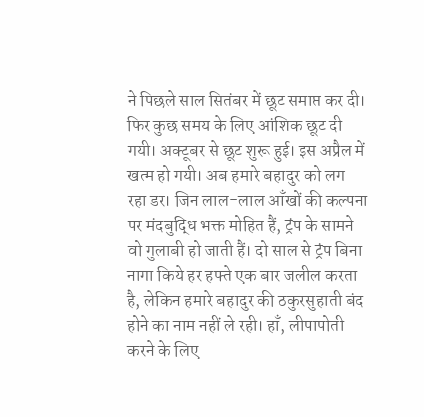ने पिछले साल सितंबर में छूट समाप्त कर दी। फिर कुछ समय के लिए आंशिक छूट दी गयी। अक्टूबर से छूट शुरू हुई। इस अप्रैल में खत्म हो गयी। अब हमारे बहादुर को लग रहा डर। जिन लाल-लाल आँखों की कल्पना पर मंदबुद्धि भक्त मोहित हैं, ट्रंप के सामने वो गुलाबी हो जाती हैं। दो साल से ट्रंप बिना नागा किये हर हफ्ते एक बार जलील करता है, लेकिन हमारे बहादुर की ठकुरसुहाती बंद होने का नाम नहीं ले रही। हाँ, लीपापोती करने के लिए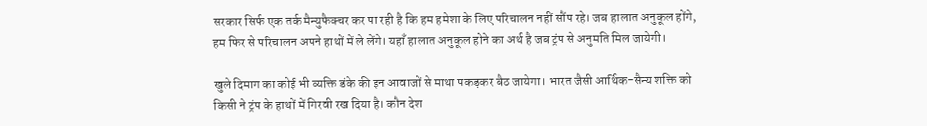सरकार सिर्फ एक तर्क मैन्युफैक्चर कर पा रही है कि हम हमेशा के लिए परिचालन नहीं सौंप रहे। जब हालात अनुकूल होंगे, हम फिर से परिचालन अपने हाथों में ले लेंगे। यहाँ हालात अनुकूल होने का अर्थ है जब ट्रंप से अनुमति मिल जायेगी।

खुले दिमाग का कोई भी व्यक्ति डंके की इन आवाजों से माथा पकड़कर बैठ जायेगा। भारत जैसी आर्थिक-सैन्य शक्ति को किसी ने ट्रंप के हाथों में गिरवी रख दिया है। कौन देश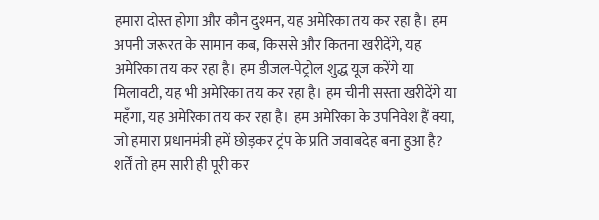हमारा दोस्त होगा और कौन दुश्मन, यह अमेरिका तय कर रहा है। हम अपनी जरूरत के सामान कब, किससे और कितना खरीदेंगे, यह अमेरिका तय कर रहा है। हम डीजल-पेट्रोल शुद्ध यूज करेंगे या मिलावटी, यह भी अमेरिका तय कर रहा है। हम चीनी सस्ता खरीदेंगे या महँगा, यह अमेरिका तय कर रहा है। हम अमेरिका के उपनिवेश हैं क्या, जो हमारा प्रधानमंत्री हमें छोड़कर ट्रंप के प्रति जवाबदेह बना हुआ है? शर्तें तो हम सारी ही पूरी कर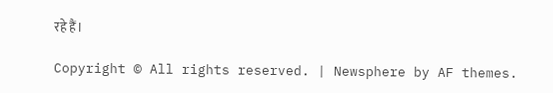रहे हैं।

Copyright © All rights reserved. | Newsphere by AF themes.